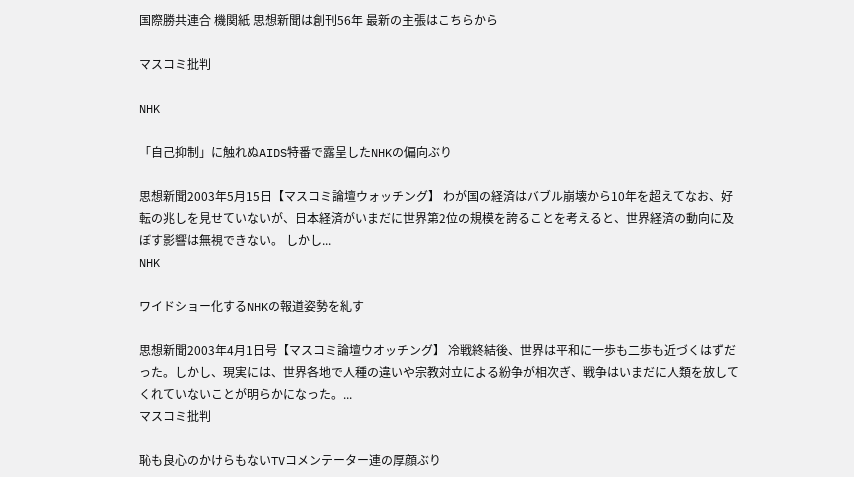国際勝共連合 機関紙 思想新聞は創刊56年 最新の主張はこちらから

マスコミ批判

NHK

「自己抑制」に触れぬAIDS特番で露呈したNHKの偏向ぶり

思想新聞2003年5月15日【マスコミ論壇ウォッチング】 わが国の経済はバブル崩壊から10年を超えてなお、好転の兆しを見せていないが、日本経済がいまだに世界第2位の規模を誇ることを考えると、世界経済の動向に及ぼす影響は無視できない。 しかし...
NHK

ワイドショー化するNHKの報道姿勢を糺す

思想新聞2003年4月1日号【マスコミ論壇ウオッチング】 冷戦終結後、世界は平和に一歩も二歩も近づくはずだった。しかし、現実には、世界各地で人種の違いや宗教対立による紛争が相次ぎ、戦争はいまだに人類を放してくれていないことが明らかになった。...
マスコミ批判

恥も良心のかけらもないTVコメンテーター連の厚顔ぶり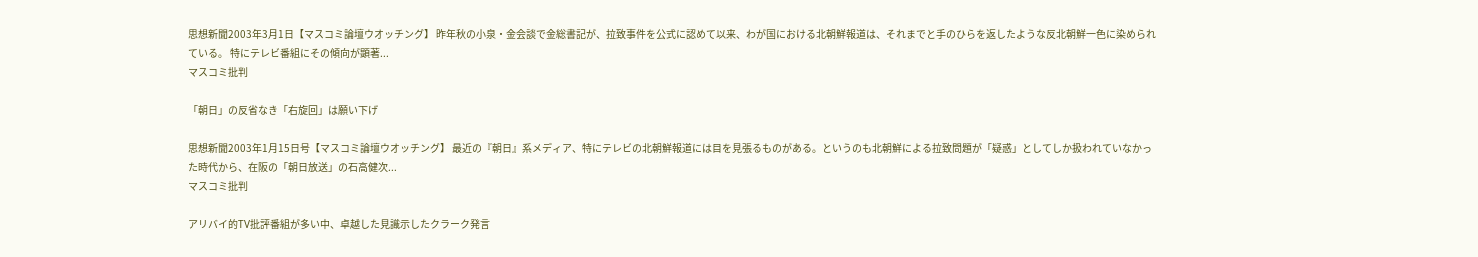思想新聞2003年3月1日【マスコミ論壇ウオッチング】 昨年秋の小泉・金会談で金総書記が、拉致事件を公式に認めて以来、わが国における北朝鮮報道は、それまでと手のひらを返したような反北朝鮮一色に染められている。 特にテレビ番組にその傾向が顕著...
マスコミ批判

「朝日」の反省なき「右旋回」は願い下げ

思想新聞2003年1月15日号【マスコミ論壇ウオッチング】 最近の『朝日』系メディア、特にテレビの北朝鮮報道には目を見張るものがある。というのも北朝鮮による拉致問題が「疑惑」としてしか扱われていなかった時代から、在阪の「朝日放送」の石高健次...
マスコミ批判

アリバイ的TV批評番組が多い中、卓越した見識示したクラーク発言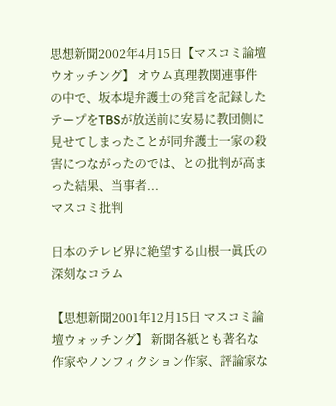思想新聞2002年4月15日【マスコミ論壇ウオッチング】 オウム真理教関連事件の中で、坂本堤弁護士の発言を記録したテープをTBSが放送前に安易に教団側に見せてしまったことが同弁護士一家の殺害につながったのでは、との批判が高まった結果、当事者...
マスコミ批判

日本のテレビ界に絶望する山根一眞氏の深刻なコラム

【思想新聞2001年12月15日 マスコミ論壇ウォッチング】 新聞各紙とも著名な作家やノンフィクション作家、評論家な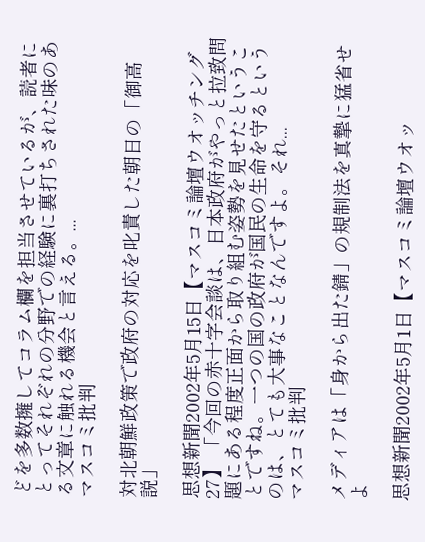どを多数擁してコラム欄を担当させているが、読者にとってそれぞれの分野での経験に裏打ちされた味のある文章に触れる機会と言える。...
マスコミ批判

対北朝鮮政策で政府の対応を叱責した朝日の「御高説」

思想新聞2002年5月15日【マスコミ論壇ウオッチング27】 「今回の赤十字会談は、日本政府がやっと拉致問題にある程度正面から取り組む姿勢を見せたということですね。一つの国の政府が国民の生命を守るというのは、とても大事なことなんですよ。それ...
マスコミ批判

メディアは「身から出た錆」の規制法を真摯に猛省せよ

思想新聞2002年5月1日【マスコミ論壇ウオッ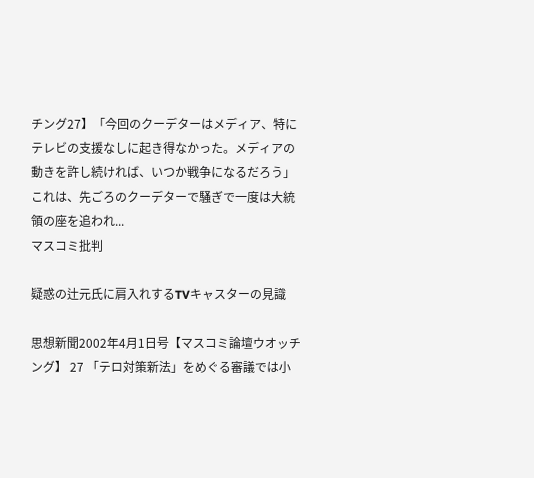チング27】「今回のクーデターはメディア、特にテレビの支援なしに起き得なかった。メディアの動きを許し続ければ、いつか戦争になるだろう」 これは、先ごろのクーデターで騒ぎで一度は大統領の座を追われ...
マスコミ批判

疑惑の辻元氏に肩入れするTVキャスターの見識

思想新聞2002年4月1日号【マスコミ論壇ウオッチング】 27 「テロ対策新法」をめぐる審議では小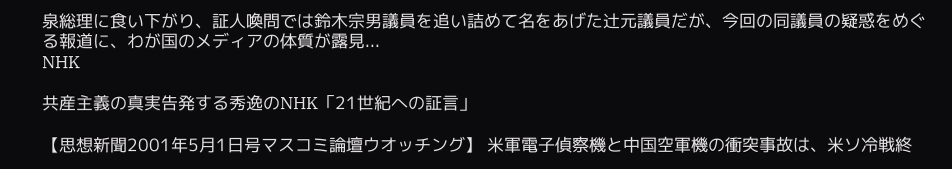泉総理に食い下がり、証人喚問では鈴木宗男議員を追い詰めて名をあげた辻元議員だが、今回の同議員の疑惑をめぐる報道に、わが国のメディアの体質が露見...
NHK

共産主義の真実告発する秀逸のNHK「21世紀への証言」

【思想新聞2001年5月1日号マスコミ論壇ウオッチング】 米軍電子偵察機と中国空軍機の衝突事故は、米ソ冷戦終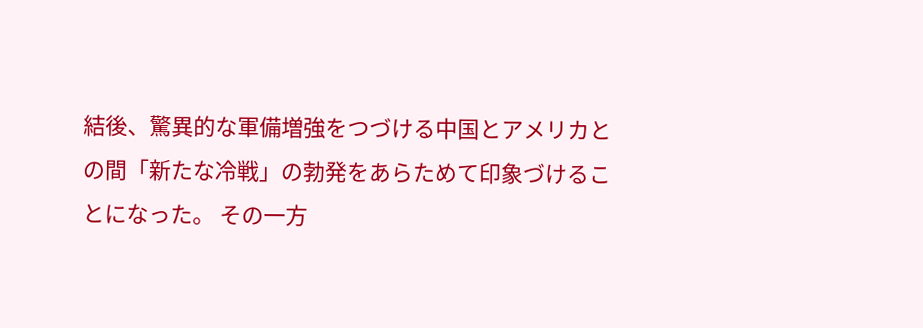結後、驚異的な軍備増強をつづける中国とアメリカとの間「新たな冷戦」の勃発をあらためて印象づけることになった。 その一方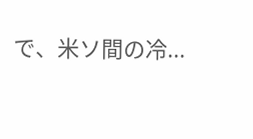で、米ソ間の冷...